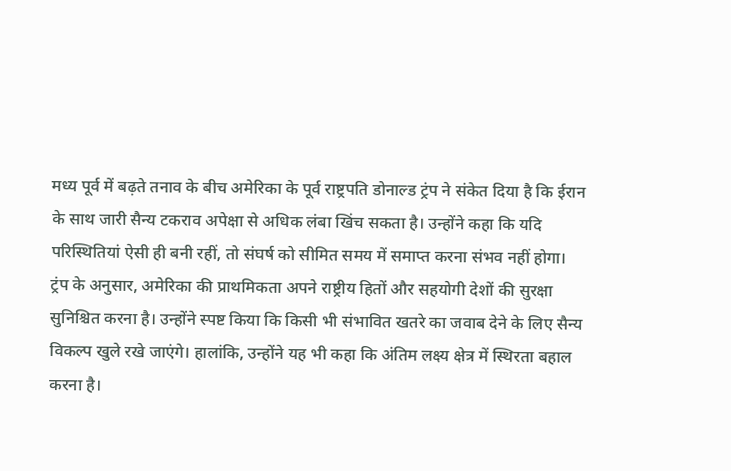मध्य पूर्व में बढ़ते तनाव के बीच अमेरिका के पूर्व राष्ट्रपति डोनाल्ड ट्रंप ने संकेत दिया है कि ईरान के साथ जारी सैन्य टकराव अपेक्षा से अधिक लंबा खिंच सकता है। उन्होंने कहा कि यदि परिस्थितियां ऐसी ही बनी रहीं, तो संघर्ष को सीमित समय में समाप्त करना संभव नहीं होगा।
ट्रंप के अनुसार, अमेरिका की प्राथमिकता अपने राष्ट्रीय हितों और सहयोगी देशों की सुरक्षा सुनिश्चित करना है। उन्होंने स्पष्ट किया कि किसी भी संभावित खतरे का जवाब देने के लिए सैन्य विकल्प खुले रखे जाएंगे। हालांकि, उन्होंने यह भी कहा कि अंतिम लक्ष्य क्षेत्र में स्थिरता बहाल करना है।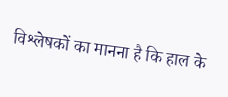विश्लेषकों का मानना है कि हाल के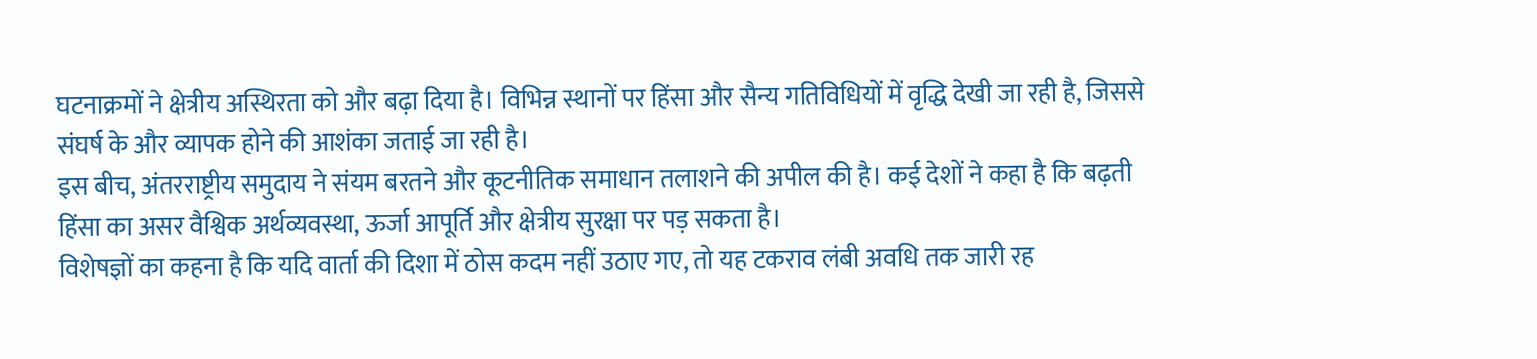घटनाक्रमों ने क्षेत्रीय अस्थिरता को और बढ़ा दिया है। विभिन्न स्थानों पर हिंसा और सैन्य गतिविधियों में वृद्धि देखी जा रही है, जिससे संघर्ष के और व्यापक होने की आशंका जताई जा रही है।
इस बीच, अंतरराष्ट्रीय समुदाय ने संयम बरतने और कूटनीतिक समाधान तलाशने की अपील की है। कई देशों ने कहा है कि बढ़ती हिंसा का असर वैश्विक अर्थव्यवस्था, ऊर्जा आपूर्ति और क्षेत्रीय सुरक्षा पर पड़ सकता है।
विशेषज्ञों का कहना है कि यदि वार्ता की दिशा में ठोस कदम नहीं उठाए गए, तो यह टकराव लंबी अवधि तक जारी रह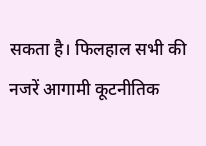सकता है। फिलहाल सभी की नजरें आगामी कूटनीतिक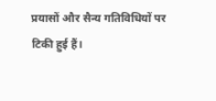प्रयासों और सैन्य गतिविधियों पर टिकी हुई हैं।